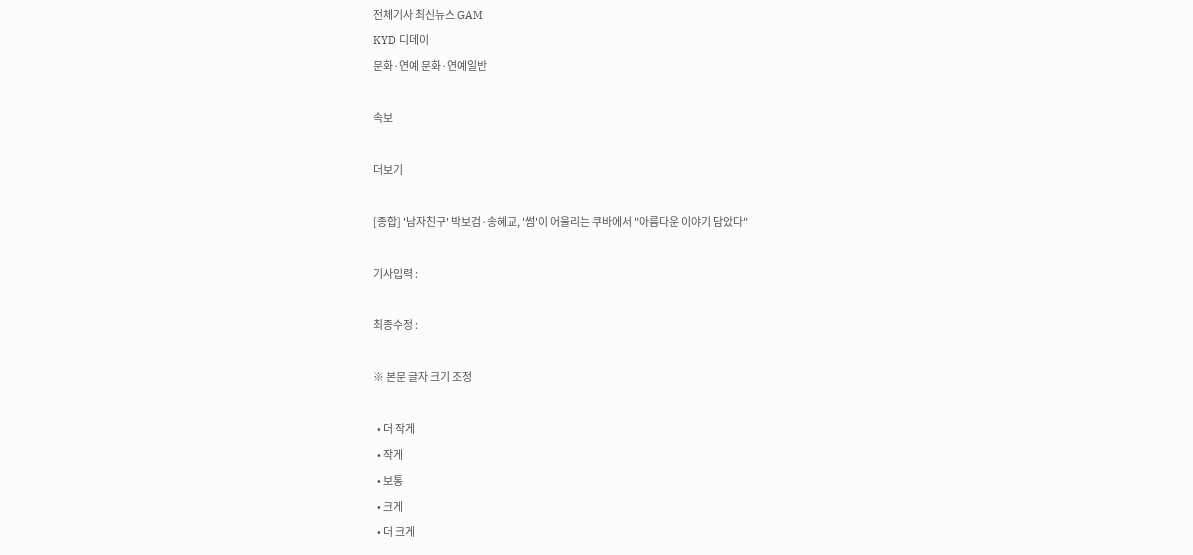전체기사 최신뉴스 GAM
KYD 디데이
문화·연예 문화·연예일반

속보

더보기

[종합] '남자친구' 박보검·송혜교, '썸'이 어울리는 쿠바에서 "아름다운 이야기 담았다"

기사입력 :

최종수정 :

※ 본문 글자 크기 조정

  • 더 작게
  • 작게
  • 보통
  • 크게
  • 더 크게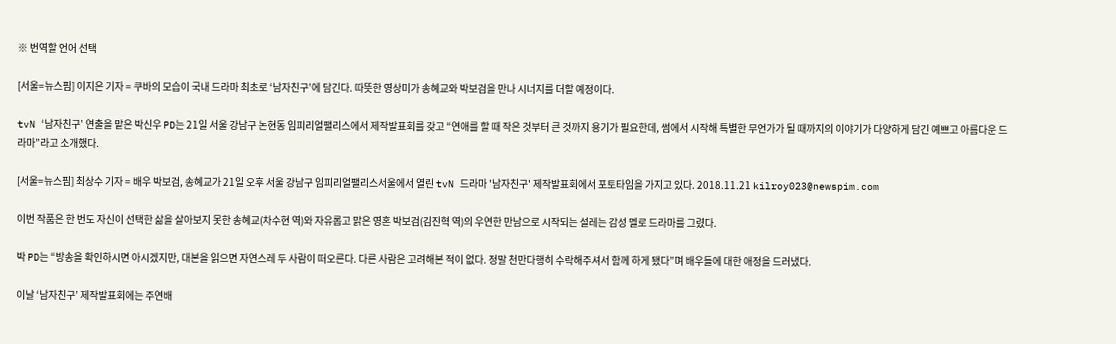※ 번역할 언어 선택

[서울=뉴스핌] 이지은 기자 = 쿠바의 모습이 국내 드라마 최초로 ‘남자친구’에 담긴다. 따뜻한 영상미가 송혜교와 박보검을 만나 시너지를 더할 예정이다.

tvN ‘남자친구’ 연출을 맡은 박신우 PD는 21일 서울 강남구 논현동 임피리얼팰리스에서 제작발표회를 갖고 “연애를 할 때 작은 것부터 큰 것까지 용기가 필요한데, 썸에서 시작해 특별한 무언가가 될 때까지의 이야기가 다양하게 담긴 예쁘고 아름다운 드라마”라고 소개했다.

[서울=뉴스핌] 최상수 기자 = 배우 박보검, 송혜교가 21일 오후 서울 강남구 임피리얼팰리스서울에서 열린 tvN 드라마 '남자친구' 제작발표회에서 포토타임을 가지고 있다. 2018.11.21 kilroy023@newspim.com

이번 작품은 한 번도 자신이 선택한 삶을 살아보지 못한 송혜교(차수현 역)와 자유롭고 맑은 영혼 박보검(김진혁 역)의 우연한 만남으로 시작되는 설레는 감성 멜로 드라마를 그렸다.

박 PD는 “방송을 확인하시면 아시겠지만, 대본을 읽으면 자연스레 두 사람이 떠오른다. 다른 사람은 고려해본 적이 없다. 정말 천만다행히 수락해주셔서 함께 하게 됐다”며 배우들에 대한 애정을 드러냈다.

이날 ‘남자친구’ 제작발표회에는 주연배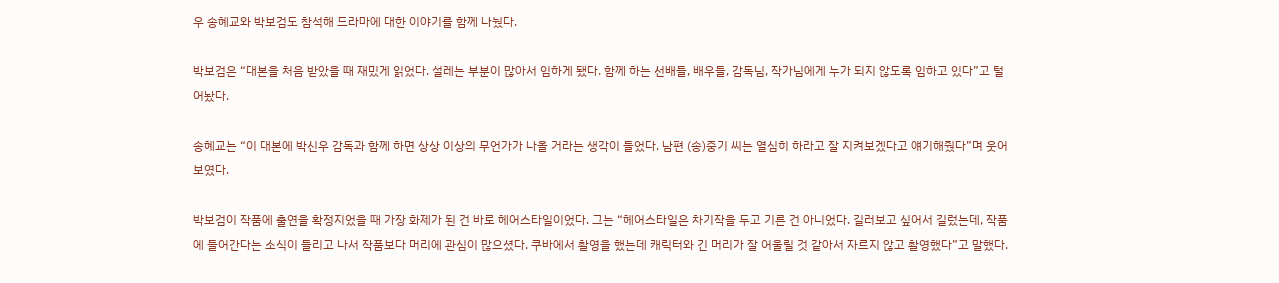우 송혜교와 박보검도 참석해 드라마에 대한 이야기를 함께 나눴다.

박보검은 “대본을 처음 받았을 때 재밌게 읽었다. 설레는 부분이 많아서 임하게 됐다. 함께 하는 선배들, 배우들, 감독님, 작가님에게 누가 되지 않도록 임하고 있다”고 털어놨다.

송혜교는 “이 대본에 박신우 감독과 함께 하면 상상 이상의 무언가가 나올 거라는 생각이 들었다. 남편 (송)중기 씨는 열심히 하라고 잘 지켜보겠다고 얘기해줬다”며 웃어보였다.

박보검이 작품에 출연을 확정지었을 때 가장 화제가 된 건 바로 헤어스타일이었다. 그는 “헤어스타일은 차기작을 두고 기른 건 아니었다. 길러보고 싶어서 길렀는데, 작품에 들어간다는 소식이 들리고 나서 작품보다 머리에 관심이 많으셨다. 쿠바에서 촬영을 했는데 캐릭터와 긴 머리가 잘 어울릴 것 같아서 자르지 않고 촬영했다”고 말했다.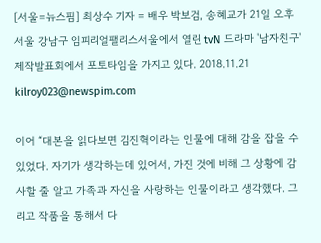[서울=뉴스핌] 최상수 기자 = 배우 박보검, 송혜교가 21일 오후 서울 강남구 임피리얼팰리스서울에서 열린 tvN 드라마 '남자친구' 제작발표회에서 포토타임을 가지고 있다. 2018.11.21 kilroy023@newspim.com

이어 “대본을 읽다보면 김진혁이라는 인물에 대해 감을 잡을 수 있었다. 자기가 생각하는데 있어서, 가진 것에 비해 그 상황에 감사할 줄 알고 가족과 자신을 사랑하는 인물이라고 생각했다. 그리고 작품을 통해서 다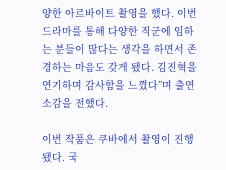양한 아르바이트 촬영을 했다. 이번 드라마를 통해 다양한 직군에 임하는 분들이 많다는 생각을 하면서 존경하는 마음도 갖게 됐다. 김진혁을 연기하며 감사함을 느꼈다”며 출연소감을 전했다.

이번 작품은 쿠바에서 촬영이 진행됐다. 국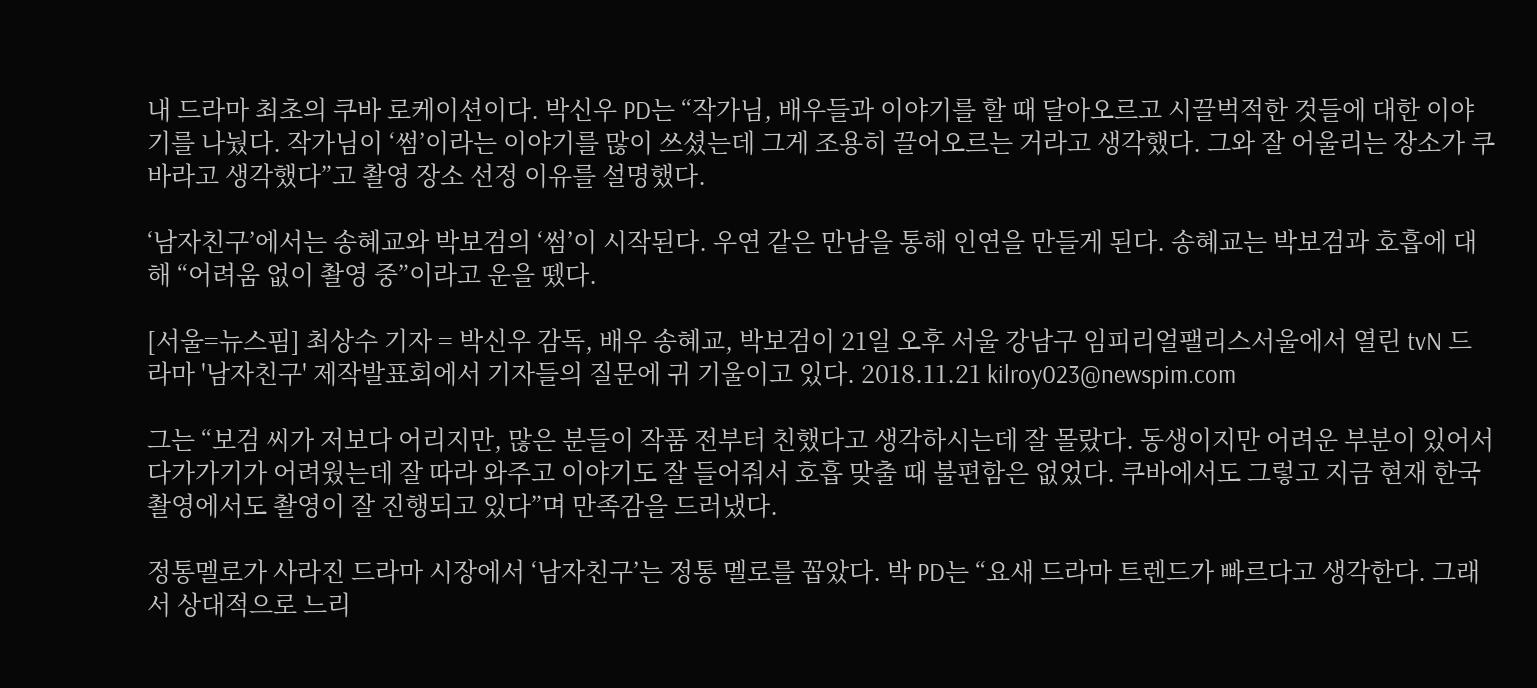내 드라마 최초의 쿠바 로케이션이다. 박신우 PD는 “작가님, 배우들과 이야기를 할 때 달아오르고 시끌벅적한 것들에 대한 이야기를 나눴다. 작가님이 ‘썸’이라는 이야기를 많이 쓰셨는데 그게 조용히 끌어오르는 거라고 생각했다. 그와 잘 어울리는 장소가 쿠바라고 생각했다”고 촬영 장소 선정 이유를 설명했다.

‘남자친구’에서는 송혜교와 박보검의 ‘썸’이 시작된다. 우연 같은 만남을 통해 인연을 만들게 된다. 송혜교는 박보검과 호흡에 대해 “어려움 없이 촬영 중”이라고 운을 뗐다.

[서울=뉴스핌] 최상수 기자 = 박신우 감독, 배우 송혜교, 박보검이 21일 오후 서울 강남구 임피리얼팰리스서울에서 열린 tvN 드라마 '남자친구' 제작발표회에서 기자들의 질문에 귀 기울이고 있다. 2018.11.21 kilroy023@newspim.com

그는 “보검 씨가 저보다 어리지만, 많은 분들이 작품 전부터 친했다고 생각하시는데 잘 몰랐다. 동생이지만 어려운 부분이 있어서 다가가기가 어려웠는데 잘 따라 와주고 이야기도 잘 들어줘서 호흡 맞출 때 불편함은 없었다. 쿠바에서도 그렇고 지금 현재 한국 촬영에서도 촬영이 잘 진행되고 있다”며 만족감을 드러냈다.

정통멜로가 사라진 드라마 시장에서 ‘남자친구’는 정통 멜로를 꼽았다. 박 PD는 “요새 드라마 트렌드가 빠르다고 생각한다. 그래서 상대적으로 느리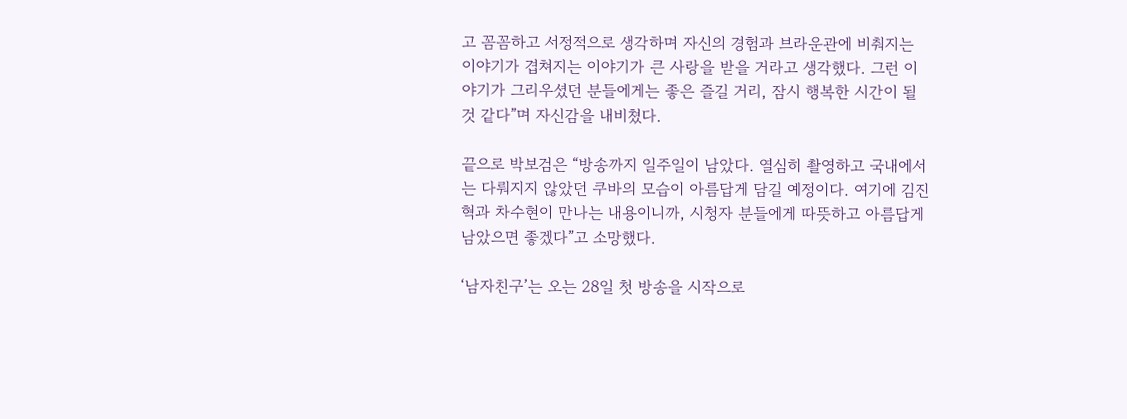고 꼼꼼하고 서정적으로 생각하며 자신의 경험과 브라운관에 비춰지는 이야기가 겹쳐지는 이야기가 큰 사랑을 받을 거라고 생각했다. 그런 이야기가 그리우셨던 분들에게는 좋은 즐길 거리, 잠시 행복한 시간이 될 것 같다”며 자신감을 내비쳤다.

끝으로 박보검은 “방송까지 일주일이 남았다. 열심히 촬영하고 국내에서는 다뤄지지 않았던 쿠바의 모습이 아름답게 담길 예정이다. 여기에 김진혁과 차수현이 만나는 내용이니까, 시청자 분들에게 따뜻하고 아름답게 남았으면 좋겠다”고 소망했다.

‘남자친구’는 오는 28일 첫 방송을 시작으로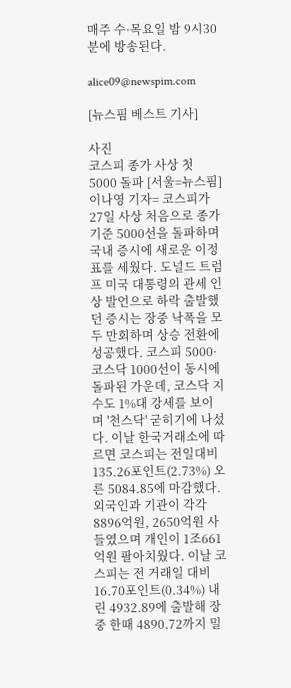매주 수·목요일 밤 9시30분에 방송된다.

alice09@newspim.com

[뉴스핌 베스트 기사]

사진
코스피 종가 사상 첫 5000 돌파 [서울=뉴스핌] 이나영 기자= 코스피가 27일 사상 처음으로 종가 기준 5000선을 돌파하며 국내 증시에 새로운 이정표를 세웠다. 도널드 트럼프 미국 대통령의 관세 인상 발언으로 하락 출발했던 증시는 장중 낙폭을 모두 만회하며 상승 전환에 성공했다. 코스피 5000·코스닥 1000선이 동시에 돌파된 가운데, 코스닥 지수도 1%대 강세를 보이며 '천스닥' 굳히기에 나섰다. 이날 한국거래소에 따르면 코스피는 전일대비 135.26포인트(2.73%) 오른 5084.85에 마감했다. 외국인과 기관이 각각 8896억원, 2650억원 사들였으며 개인이 1조661억원 팔아치웠다. 이날 코스피는 전 거래일 대비 16.70포인트(0.34%) 내린 4932.89에 출발해 장중 한때 4890.72까지 밀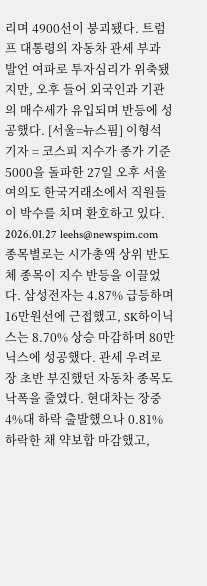리며 4900선이 붕괴됐다. 트럼프 대통령의 자동차 관세 부과 발언 여파로 투자심리가 위축됐지만, 오후 들어 외국인과 기관의 매수세가 유입되며 반등에 성공했다. [서울=뉴스핌] 이형석 기자 = 코스피 지수가 종가 기준 5000을 돌파한 27일 오후 서울 여의도 한국거래소에서 직원들이 박수를 치며 환호하고 있다. 2026.01.27 leehs@newspim.com 종목별로는 시가총액 상위 반도체 종목이 지수 반등을 이끌었다. 삼성전자는 4.87% 급등하며 16만원선에 근접했고, SK하이닉스는 8.70% 상승 마감하며 80만닉스에 성공했다. 관세 우려로 장 초반 부진했던 자동차 종목도 낙폭을 줄였다. 현대차는 장중 4%대 하락 출발했으나 0.81% 하락한 채 약보합 마감했고,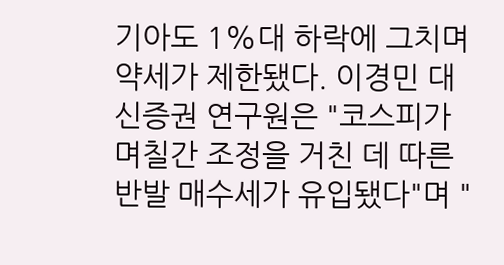기아도 1%대 하락에 그치며 약세가 제한됐다. 이경민 대신증권 연구원은 "코스피가 며칠간 조정을 거친 데 따른 반발 매수세가 유입됐다"며 "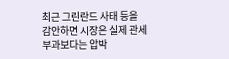최근 그린란드 사태 등을 감안하면 시장은 실제 관세 부과보다는 압박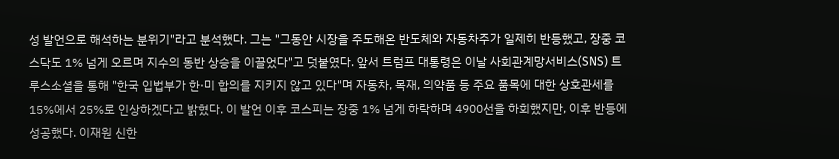성 발언으로 해석하는 분위기"라고 분석했다. 그는 "그동안 시장을 주도해온 반도체와 자동차주가 일제히 반등했고, 장중 코스닥도 1% 넘게 오르며 지수의 동반 상승을 이끌었다"고 덧붙였다. 앞서 트럼프 대통령은 이날 사회관계망서비스(SNS) 트루스소셜을 통해 "한국 입법부가 한·미 합의를 지키지 않고 있다"며 자동차, 목재, 의약품 등 주요 품목에 대한 상호관세를 15%에서 25%로 인상하겠다고 밝혔다. 이 발언 이후 코스피는 장중 1% 넘게 하락하며 4900선을 하회했지만, 이후 반등에 성공했다. 이재원 신한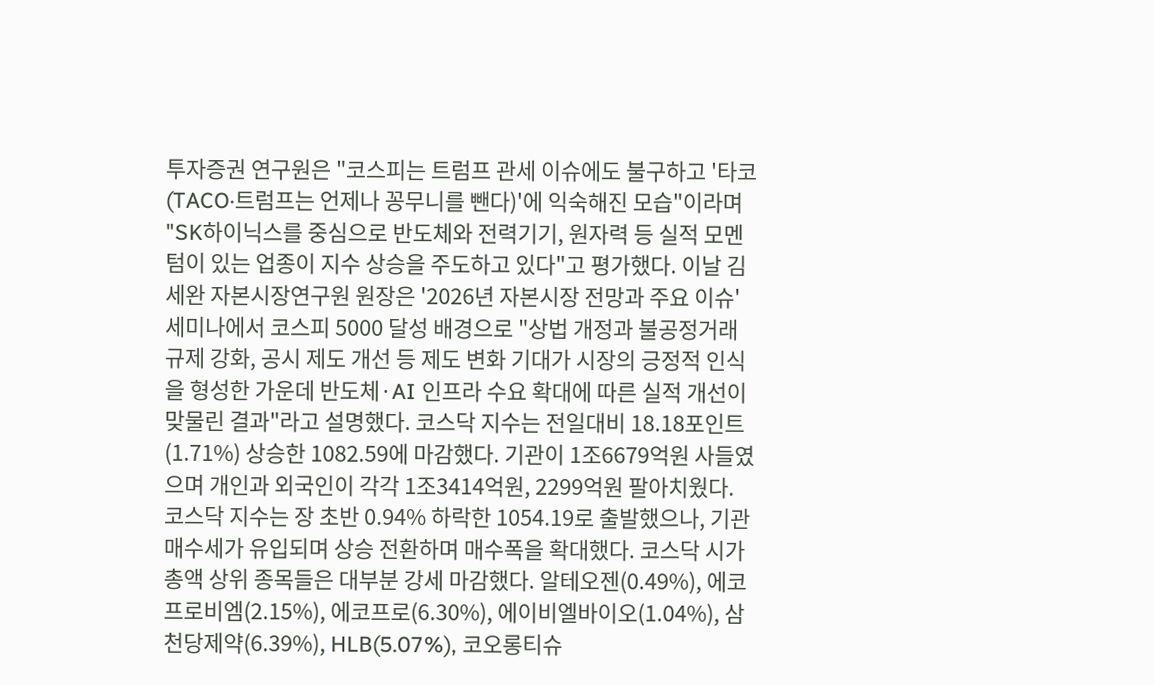투자증권 연구원은 "코스피는 트럼프 관세 이슈에도 불구하고 '타코(TACO·트럼프는 언제나 꽁무니를 뺀다)'에 익숙해진 모습"이라며 "SK하이닉스를 중심으로 반도체와 전력기기, 원자력 등 실적 모멘텀이 있는 업종이 지수 상승을 주도하고 있다"고 평가했다. 이날 김세완 자본시장연구원 원장은 '2026년 자본시장 전망과 주요 이슈' 세미나에서 코스피 5000 달성 배경으로 "상법 개정과 불공정거래 규제 강화, 공시 제도 개선 등 제도 변화 기대가 시장의 긍정적 인식을 형성한 가운데 반도체·AI 인프라 수요 확대에 따른 실적 개선이 맞물린 결과"라고 설명했다. 코스닥 지수는 전일대비 18.18포인트(1.71%) 상승한 1082.59에 마감했다. 기관이 1조6679억원 사들였으며 개인과 외국인이 각각 1조3414억원, 2299억원 팔아치웠다. 코스닥 지수는 장 초반 0.94% 하락한 1054.19로 출발했으나, 기관 매수세가 유입되며 상승 전환하며 매수폭을 확대했다. 코스닥 시가총액 상위 종목들은 대부분 강세 마감했다. 알테오젠(0.49%), 에코프로비엠(2.15%), 에코프로(6.30%), 에이비엘바이오(1.04%), 삼천당제약(6.39%), HLB(5.07%), 코오롱티슈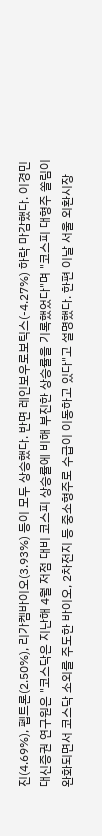진(4.69%), 펩트론(2.50%), 리가켐바이오(3.93%) 등이 모두 상승했다. 반면 레인보우로보틱스(-4.27%) 하락 마감했다. 이경민 대신증권 연구원은 "코스닥은 지난해 4월 저점 대비 코스피 상승률에 비해 부진한 상승률을 기록했었다"며 "코스피 대형주 쏠림이 완화되면서 코스닥 소외를 주도한 바이오, 2차전지 등 중소형주로 수급이 이동하고 있다"고 설명했다. 한편 이날 서울 외환시장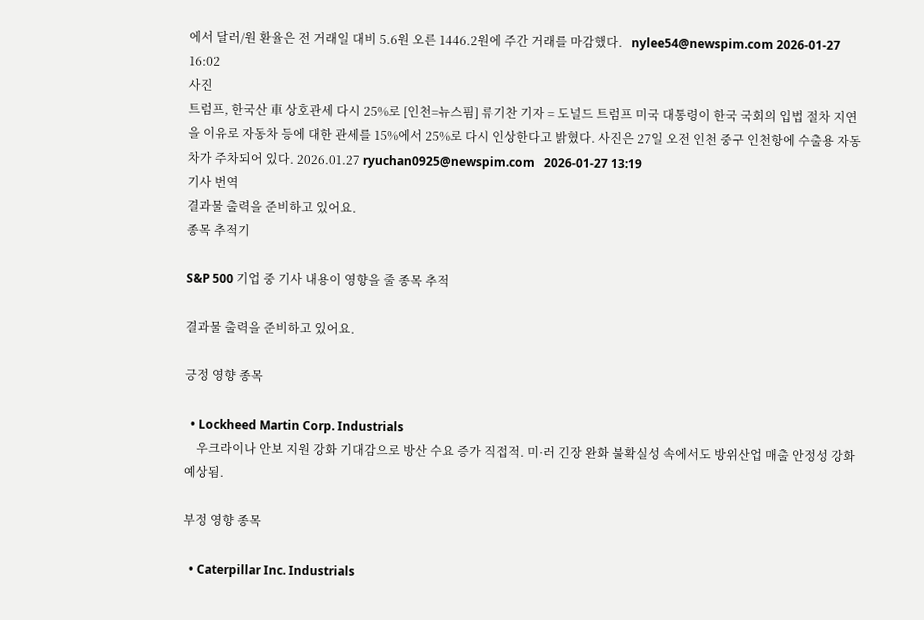에서 달러/원 환율은 전 거래일 대비 5.6원 오른 1446.2원에 주간 거래를 마감했다.   nylee54@newspim.com 2026-01-27 16:02
사진
트럼프, 한국산 車 상호관세 다시 25%로 [인천=뉴스핌] 류기찬 기자 = 도널드 트럼프 미국 대통령이 한국 국회의 입법 절차 지연을 이유로 자동차 등에 대한 관세를 15%에서 25%로 다시 인상한다고 밝혔다. 사진은 27일 오전 인천 중구 인천항에 수출용 자동차가 주차되어 있다. 2026.01.27 ryuchan0925@newspim.com   2026-01-27 13:19
기사 번역
결과물 출력을 준비하고 있어요.
종목 추적기

S&P 500 기업 중 기사 내용이 영향을 줄 종목 추적

결과물 출력을 준비하고 있어요.

긍정 영향 종목

  • Lockheed Martin Corp. Industrials
    우크라이나 안보 지원 강화 기대감으로 방산 수요 증가 직접적. 미·러 긴장 완화 불확실성 속에서도 방위산업 매출 안정성 강화 예상됨.

부정 영향 종목

  • Caterpillar Inc. Industrials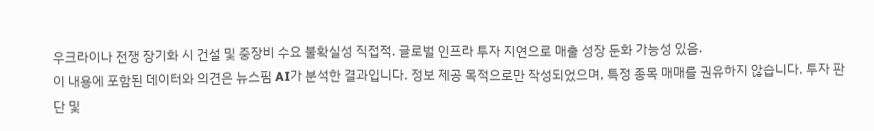우크라이나 전쟁 장기화 시 건설 및 중장비 수요 불확실성 직접적. 글로벌 인프라 투자 지연으로 매출 성장 둔화 가능성 있음.
이 내용에 포함된 데이터와 의견은 뉴스핌 AI가 분석한 결과입니다. 정보 제공 목적으로만 작성되었으며, 특정 종목 매매를 권유하지 않습니다. 투자 판단 및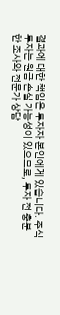결과에 대한 책임은 투자자 본인에게 있습니다. 주식 투자는 원금 손실 가능성이 있으므로, 투자 전 충분한 조사와 전문가 상담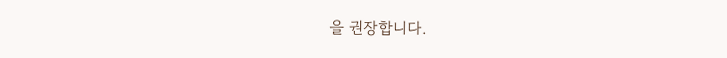을 권장합니다.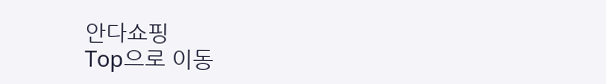안다쇼핑
Top으로 이동